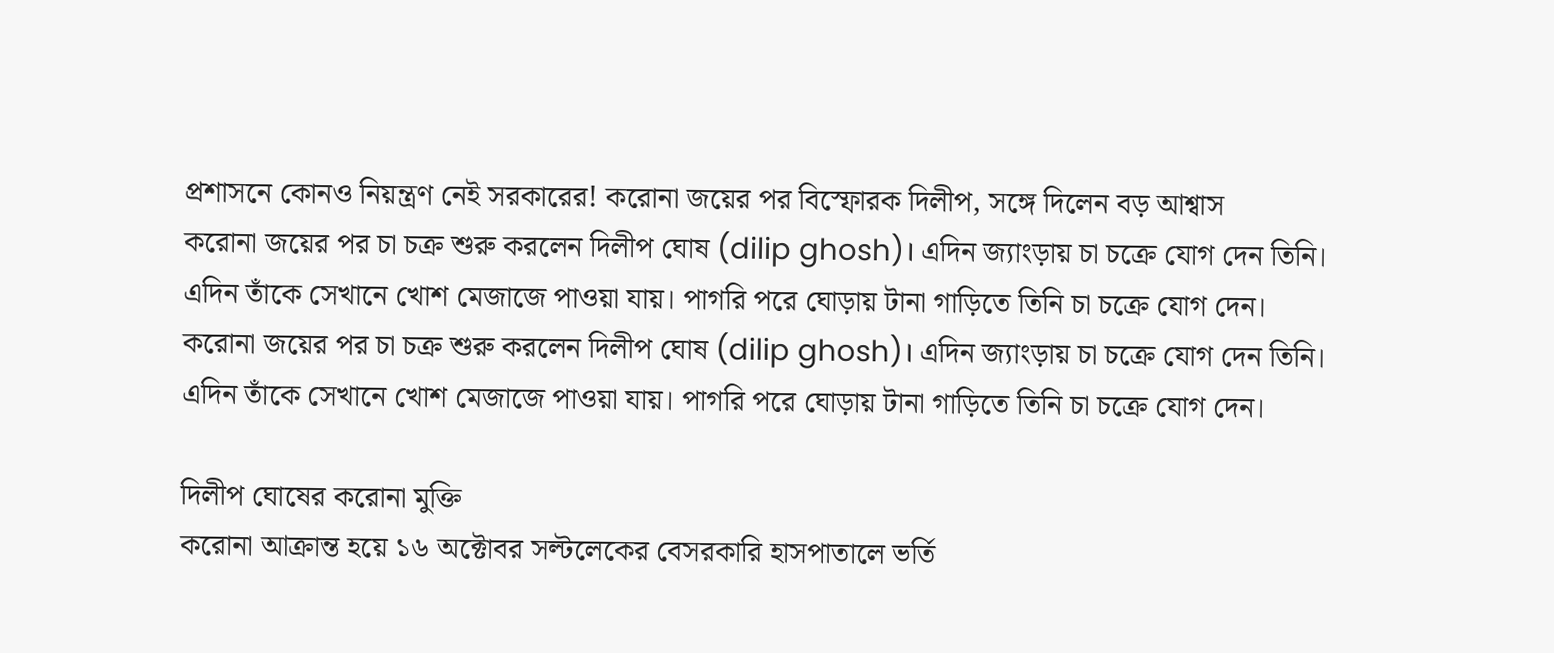প্রশাসনে কোনও নিয়ন্ত্রণ নেই সরকারের! করোনা জয়ের পর বিস্ফোরক দিলীপ, সঙ্গে দিলেন বড় আশ্বাস
করোনা জয়ের পর চা চক্র শুরু করলেন দিলীপ ঘোষ (dilip ghosh)। এদিন জ্যাংড়ায় চা চক্রে যোগ দেন তিনি। এদিন তাঁকে সেখানে খোশ মেজাজে পাওয়া যায়। পাগরি পরে ঘোড়ায় টানা গাড়িতে তিনি চা চক্রে যোগ দেন।
করোনা জয়ের পর চা চক্র শুরু করলেন দিলীপ ঘোষ (dilip ghosh)। এদিন জ্যাংড়ায় চা চক্রে যোগ দেন তিনি। এদিন তাঁকে সেখানে খোশ মেজাজে পাওয়া যায়। পাগরি পরে ঘোড়ায় টানা গাড়িতে তিনি চা চক্রে যোগ দেন।

দিলীপ ঘোষের করোনা মুক্তি
করোনা আক্রান্ত হয়ে ১৬ অক্টোবর সল্টলেকের বেসরকারি হাসপাতালে ভর্তি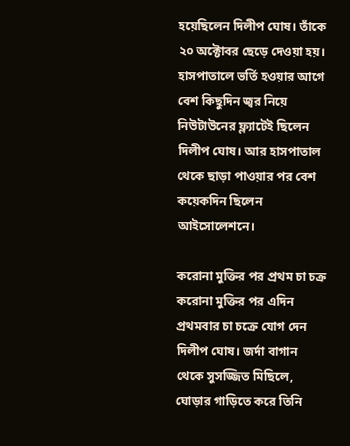হয়েছিলেন দিলীপ ঘোষ। তাঁকে ২০ অক্টোবর ছেড়ে দেওয়া হয়। হাসপাতালে ভর্তি হওয়ার আগে বেশ কিছুদিন জ্বর নিয়ে নিউটাউনের ফ্ল্যাটেই ছিলেন দিলীপ ঘোষ। আর হাসপাতাল থেকে ছাড়া পাওয়ার পর বেশ কয়েকদিন ছিলেন আইসোলেশনে।

করোনা মুক্তির পর প্রথম চা চক্র
করোনা মুক্তির পর এদিন প্রথমবার চা চক্রে যোগ দেন দিলীপ ঘোষ। জর্দা বাগান থেকে সুসজ্জিত মিছিলে, ঘোড়ার গাড়িতে করে তিনি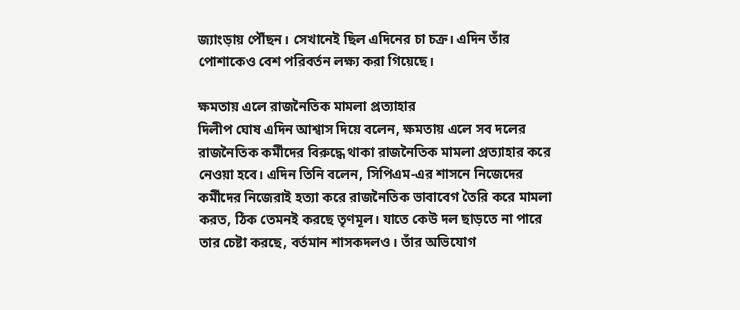জ্যাংড়ায় পৌঁছন। সেখানেই ছিল এদিনের চা চক্র। এদিন তাঁর পোশাকেও বেশ পরিবর্তন লক্ষ্য করা গিয়েছে।

ক্ষমতায় এলে রাজনৈতিক মামলা প্রত্যাহার
দিলীপ ঘোষ এদিন আশ্বাস দিয়ে বলেন, ক্ষমতায় এলে সব দলের রাজনৈতিক কর্মীদের বিরুদ্ধে থাকা রাজনৈতিক মামলা প্রত্যাহার করে নেওয়া হবে। এদিন তিনি বলেন, সিপিএম-এর শাসনে নিজেদের কর্মীদের নিজেরাই হত্যা করে রাজনৈতিক ভাবাবেগ তৈরি করে মামলা করত, ঠিক তেমনই করছে তৃণমূল। যাতে কেউ দল ছাড়তে না পারে তার চেষ্টা করছে, বর্তমান শাসকদলও। তাঁর অভিযোগ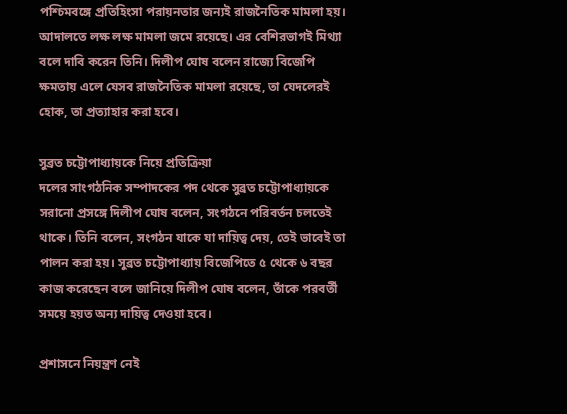পশ্চিমবঙ্গে প্রতিহিংসা পরায়নতার জন্যই রাজনৈতিক মামলা হয়। আদালতে লক্ষ লক্ষ মামলা জমে রয়েছে। এর বেশিরভাগই মিথ্যা বলে দাবি করেন তিনি। দিলীপ ঘোষ বলেন রাজ্যে বিজেপি ক্ষমতায় এলে যেসব রাজনৈতিক মামলা রয়েছে, তা যেদলেরই হোক, তা প্রত্যাহার করা হবে।

সুব্রত চট্টোপাধ্যায়কে নিয়ে প্রতিক্রিয়া
দলের সাংগঠনিক সম্পাদকের পদ থেকে সুব্রত চট্টোপাধ্যায়কে সরানো প্রসঙ্গে দিলীপ ঘোষ বলেন, সংগঠনে পরিবর্তন চলতেই থাকে। তিনি বলেন, সংগঠন যাকে যা দায়িত্ব দেয়, তেই ভাবেই তা পালন করা হয়। সুব্রত চট্টোপাধ্যায় বিজেপিতে ৫ থেকে ৬ বছর কাজ করেছেন বলে জানিয়ে দিলীপ ঘোষ বলেন, তাঁকে পরবর্তী সময়ে হয়ত অন্য দায়িত্ব দেওয়া হবে।

প্রশাসনে নিয়ন্ত্রণ নেই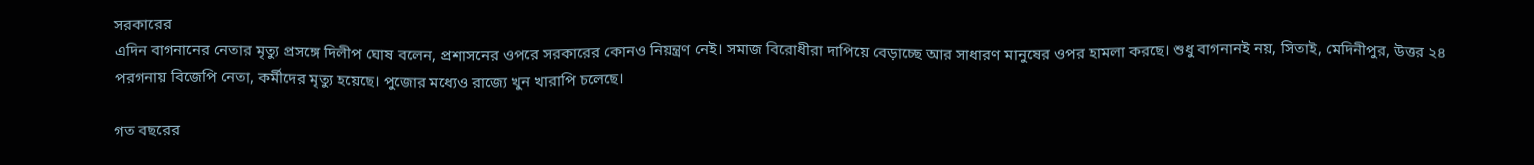সরকারের
এদিন বাগনানের নেতার মৃত্যু প্রসঙ্গে দিলীপ ঘোষ বলেন, প্রশাসনের ওপরে সরকারের কোনও নিয়ন্ত্রণ নেই। সমাজ বিরোধীরা দাপিয়ে বেড়াচ্ছে আর সাধারণ মানুষের ওপর হামলা করছে। শুধু বাগনানই নয়, সিতাই, মেদিনীপুর, উত্তর ২৪ পরগনায় বিজেপি নেতা, কর্মীদের মৃত্যু হয়েছে। পুজোর মধ্যেও রাজ্যে খুন খারাপি চলেছে।

গত বছরের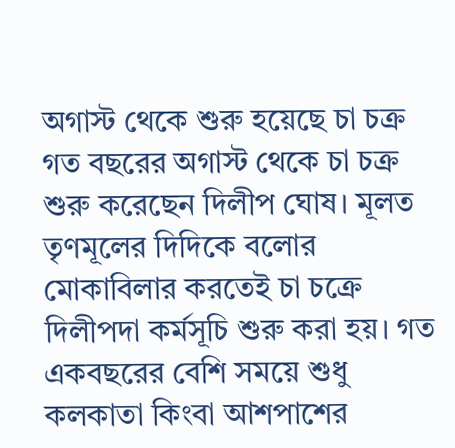অগাস্ট থেকে শুরু হয়েছে চা চক্র
গত বছরের অগাস্ট থেকে চা চক্র শুরু করেছেন দিলীপ ঘোষ। মূলত তৃণমূলের দিদিকে বলোর মোকাবিলার করতেই চা চক্রে দিলীপদা কর্মসূচি শুরু করা হয়। গত একবছরের বেশি সময়ে শুধু কলকাতা কিংবা আশপাশের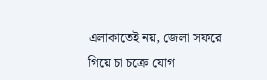এলাকাতেই নয়, জেলা সফরে গিয়ে চা চক্রে যোগ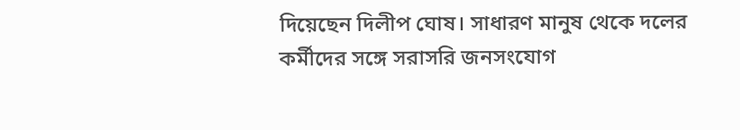দিয়েছেন দিলীপ ঘোষ। সাধারণ মানুষ থেকে দলের কর্মীদের সঙ্গে সরাসরি জনসংযোগ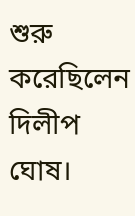শুরু করেছিলেন দিলীপ ঘোষ।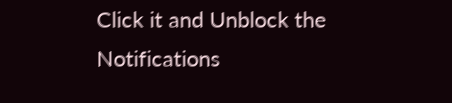Click it and Unblock the Notifications